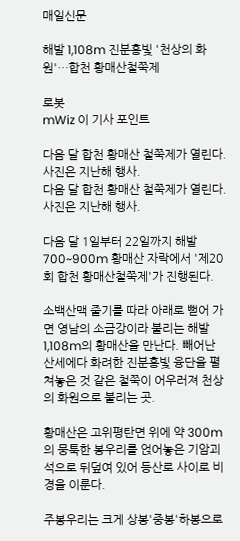매일신문

해발 1,108m 진분홍빛 '천상의 화원'…합천 황매산철쭉제

로봇
mWiz 이 기사 포인트

다음 달 합천 황매산 철쭉제가 열린다. 사진은 지난해 행사.
다음 달 합천 황매산 철쭉제가 열린다. 사진은 지난해 행사.

다음 달 1일부터 22일까지 해발 700~900m 황매산 자락에서 '제20회 합천 황매산철쭉제'가 진행된다.

소백산맥 줄기를 따라 아래로 뻗어 가면 영남의 소금강이라 불리는 해발 1,108m의 황매산을 만난다. 빼어난 산세에다 화려한 진분홍빛 융단을 펼쳐놓은 것 같은 철쭉이 어우러져 천상의 화원으로 불리는 곳.

황매산은 고위평탄면 위에 약 300m의 뭉툭한 봉우리를 얹어놓은 기암괴석으로 뒤덮여 있어 등산로 사이로 비경을 이룬다.

주봉우리는 크게 상봉'중봉'하봉으로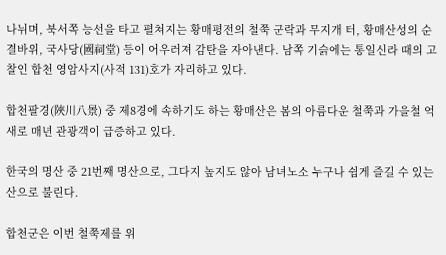나뉘며, 북서쪽 능선을 타고 펼쳐지는 황매평전의 철쭉 군락과 무지개 터, 황매산성의 순결바위, 국사당(國祠堂) 등이 어우러져 감탄을 자아낸다. 남쪽 기슭에는 통일신라 때의 고찰인 합천 영암사지(사적 131)호가 자리하고 있다.

합천팔경(陜川八景) 중 제8경에 속하기도 하는 황매산은 봄의 아름다운 철쭉과 가을철 억새로 매년 관광객이 급증하고 있다.

한국의 명산 중 21번째 명산으로, 그다지 높지도 않아 남녀노소 누구나 쉽게 즐길 수 있는 산으로 불린다.

합천군은 이번 철쭉제를 위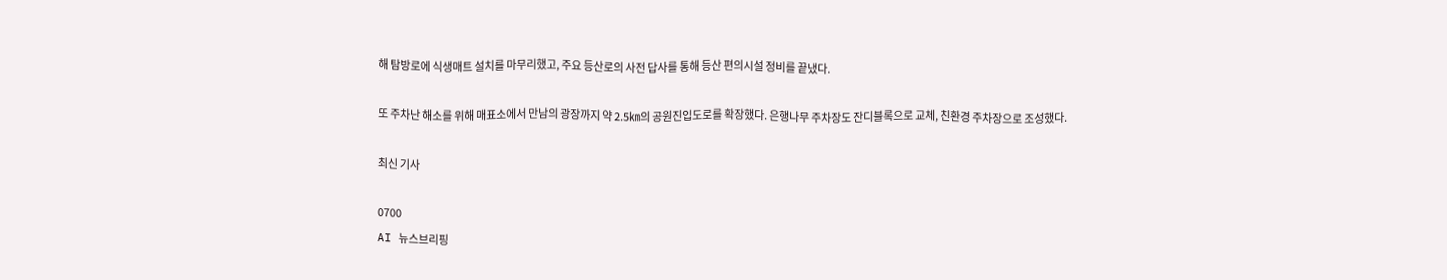해 탐방로에 식생매트 설치를 마무리했고, 주요 등산로의 사전 답사를 통해 등산 편의시설 정비를 끝냈다.

또 주차난 해소를 위해 매표소에서 만남의 광장까지 약 2.5㎞의 공원진입도로를 확장했다. 은행나무 주차장도 잔디블록으로 교체, 친환경 주차장으로 조성했다.

최신 기사

0700
AI 뉴스브리핑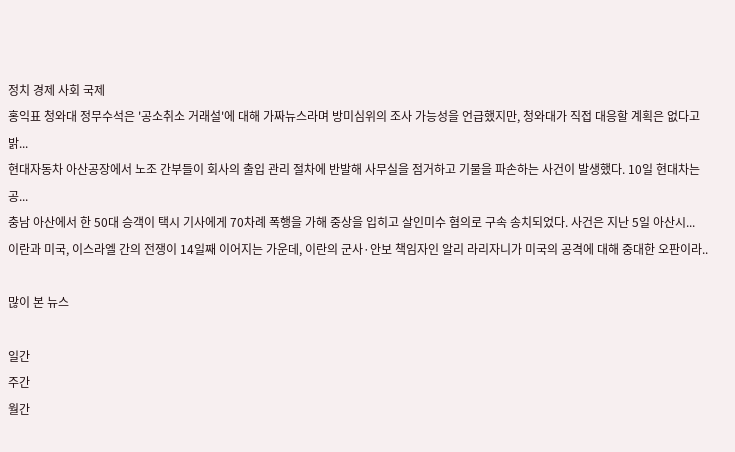정치 경제 사회 국제
홍익표 청와대 정무수석은 '공소취소 거래설'에 대해 가짜뉴스라며 방미심위의 조사 가능성을 언급했지만, 청와대가 직접 대응할 계획은 없다고 밝...
현대자동차 아산공장에서 노조 간부들이 회사의 출입 관리 절차에 반발해 사무실을 점거하고 기물을 파손하는 사건이 발생했다. 10일 현대차는 공...
충남 아산에서 한 50대 승객이 택시 기사에게 70차례 폭행을 가해 중상을 입히고 살인미수 혐의로 구속 송치되었다. 사건은 지난 5일 아산시...
이란과 미국, 이스라엘 간의 전쟁이 14일째 이어지는 가운데, 이란의 군사·안보 책임자인 알리 라리자니가 미국의 공격에 대해 중대한 오판이라..

많이 본 뉴스

일간
주간
월간